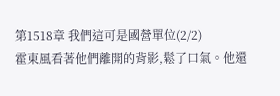第1518章 我們這可是國營單位(2/2)
霍東風看著他們離開的背影,鬆了口氣。他還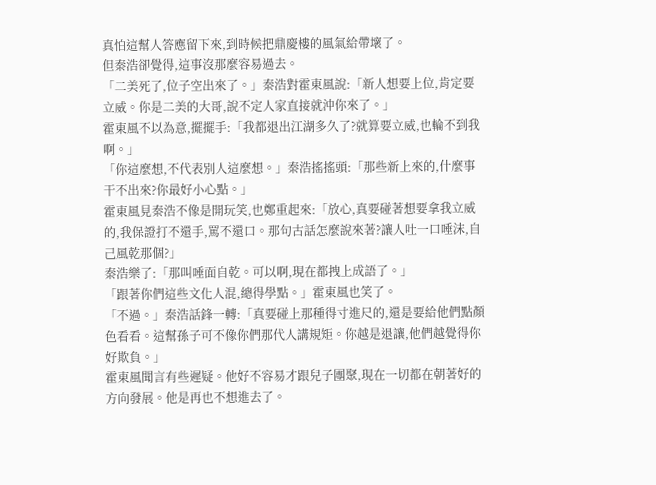真怕這幫人答應留下來,到時候把鼎慶樓的風氣給帶壞了。
但秦浩卻覺得,這事沒那麼容易過去。
「二美死了,位子空出來了。」秦浩對霍東風說:「新人想要上位,肯定要立威。你是二美的大哥,說不定人家直接就沖你來了。」
霍東風不以為意,擺擺手:「我都退出江湖多久了?就算要立威,也輪不到我啊。」
「你這麼想,不代表別人這麼想。」秦浩搖搖頭:「那些新上來的,什麼事干不出來?你最好小心點。」
霍東風見秦浩不像是開玩笑,也鄭重起來:「放心,真要碰著想要拿我立威的,我保證打不還手,罵不還口。那句古話怎麼說來著?讓人吐一口唾沫,自己風乾那個?」
秦浩樂了:「那叫唾面自乾。可以啊,現在都拽上成語了。」
「跟著你們這些文化人混,總得學點。」霍東風也笑了。
「不過。」秦浩話鋒一轉:「真要碰上那種得寸進尺的,還是要給他們點顏色看看。這幫孫子可不像你們那代人講規矩。你越是退讓,他們越覺得你好欺負。」
霍東風聞言有些遲疑。他好不容易才跟兒子團聚,現在一切都在朝著好的方向發展。他是再也不想進去了。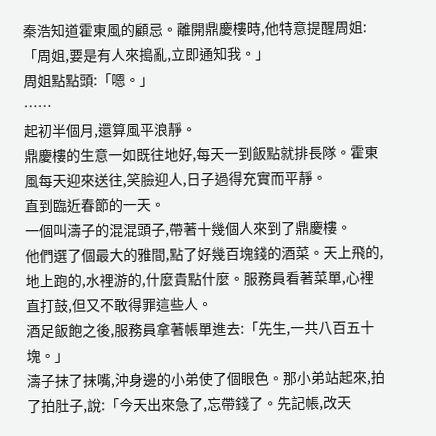秦浩知道霍東風的顧忌。離開鼎慶樓時,他特意提醒周姐:「周姐,要是有人來搗亂,立即通知我。」
周姐點點頭:「嗯。」
……
起初半個月,還算風平浪靜。
鼎慶樓的生意一如既往地好,每天一到飯點就排長隊。霍東風每天迎來送往,笑臉迎人,日子過得充實而平靜。
直到臨近春節的一天。
一個叫濤子的混混頭子,帶著十幾個人來到了鼎慶樓。
他們選了個最大的雅間,點了好幾百塊錢的酒菜。天上飛的,地上跑的,水裡游的,什麼貴點什麼。服務員看著菜單,心裡直打鼓,但又不敢得罪這些人。
酒足飯飽之後,服務員拿著帳單進去:「先生,一共八百五十塊。」
濤子抹了抹嘴,沖身邊的小弟使了個眼色。那小弟站起來,拍了拍肚子,說:「今天出來急了,忘帶錢了。先記帳,改天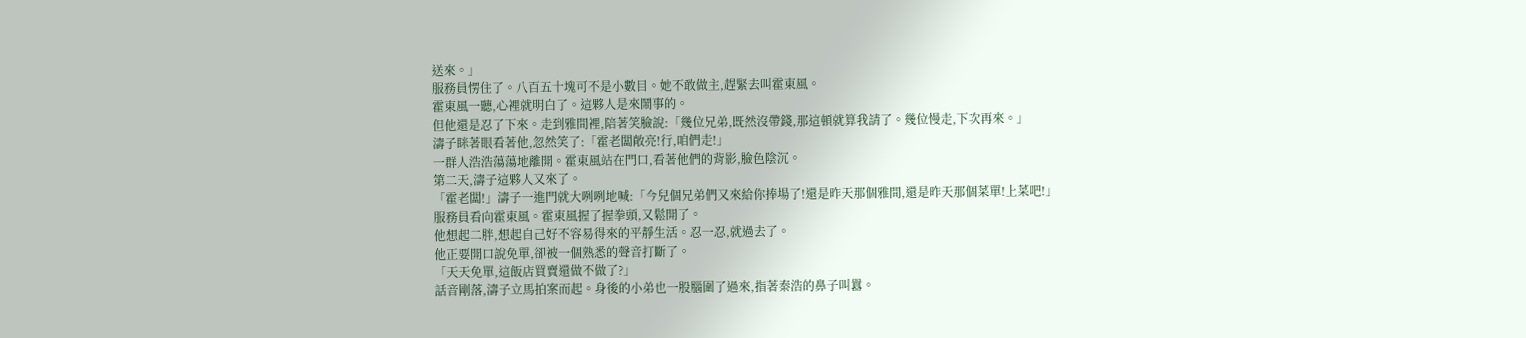送來。」
服務員愣住了。八百五十塊可不是小數目。她不敢做主,趕緊去叫霍東風。
霍東風一聽,心裡就明白了。這夥人是來鬧事的。
但他還是忍了下來。走到雅間裡,陪著笑臉說:「幾位兄弟,既然沒帶錢,那這頓就算我請了。幾位慢走,下次再來。」
濤子眯著眼看著他,忽然笑了:「霍老闆敞亮!行,咱們走!」
一群人浩浩蕩蕩地離開。霍東風站在門口,看著他們的背影,臉色陰沉。
第二天,濤子這夥人又來了。
「霍老闆!」濤子一進門就大咧咧地喊:「今兒個兄弟們又來給你捧場了!還是昨天那個雅間,還是昨天那個菜單!上菜吧!」
服務員看向霍東風。霍東風握了握拳頭,又鬆開了。
他想起二胖,想起自己好不容易得來的平靜生活。忍一忍,就過去了。
他正要開口說免單,卻被一個熟悉的聲音打斷了。
「天天免單,這飯店買賣還做不做了?」
話音剛落,濤子立馬拍案而起。身後的小弟也一股腦圍了過來,指著秦浩的鼻子叫囂。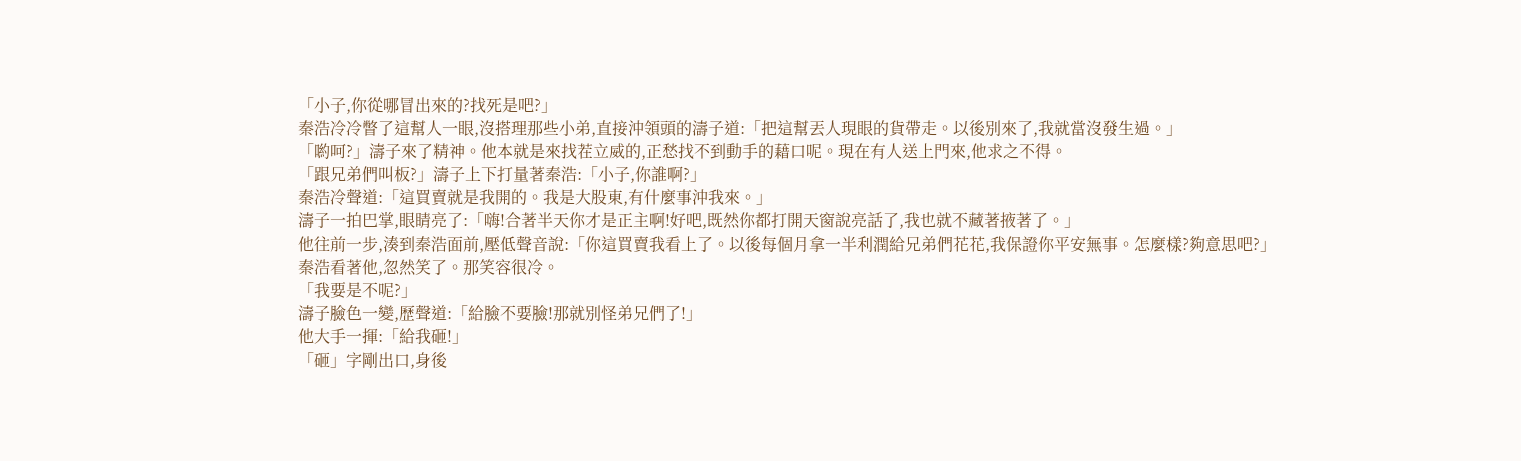「小子,你從哪冒出來的?找死是吧?」
秦浩冷冷瞥了這幫人一眼,沒搭理那些小弟,直接沖領頭的濤子道:「把這幫丟人現眼的貨帶走。以後別來了,我就當沒發生過。」
「喲呵?」濤子來了精神。他本就是來找茬立威的,正愁找不到動手的藉口呢。現在有人送上門來,他求之不得。
「跟兄弟們叫板?」濤子上下打量著秦浩:「小子,你誰啊?」
秦浩冷聲道:「這買賣就是我開的。我是大股東,有什麼事沖我來。」
濤子一拍巴掌,眼睛亮了:「嗨!合著半天你才是正主啊!好吧,既然你都打開天窗說亮話了,我也就不藏著掖著了。」
他往前一步,湊到秦浩面前,壓低聲音說:「你這買賣我看上了。以後每個月拿一半利潤給兄弟們花花,我保證你平安無事。怎麼樣?夠意思吧?」
秦浩看著他,忽然笑了。那笑容很冷。
「我要是不呢?」
濤子臉色一變,歷聲道:「給臉不要臉!那就別怪弟兄們了!」
他大手一揮:「給我砸!」
「砸」字剛出口,身後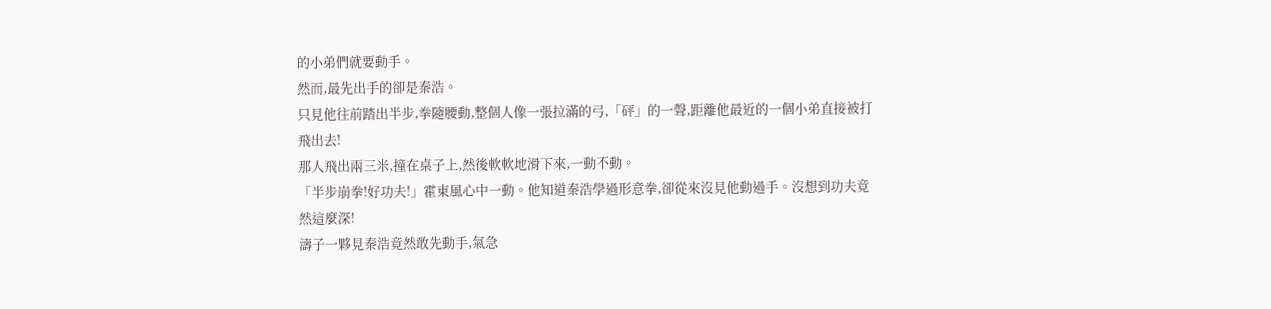的小弟們就要動手。
然而,最先出手的卻是秦浩。
只見他往前踏出半步,拳隨腰動,整個人像一張拉滿的弓,「砰」的一聲,距離他最近的一個小弟直接被打飛出去!
那人飛出兩三米,撞在桌子上,然後軟軟地滑下來,一動不動。
「半步崩拳!好功夫!」霍東風心中一動。他知道秦浩學過形意拳,卻從來沒見他動過手。沒想到功夫竟然這麼深!
濤子一夥見秦浩竟然敢先動手,氣急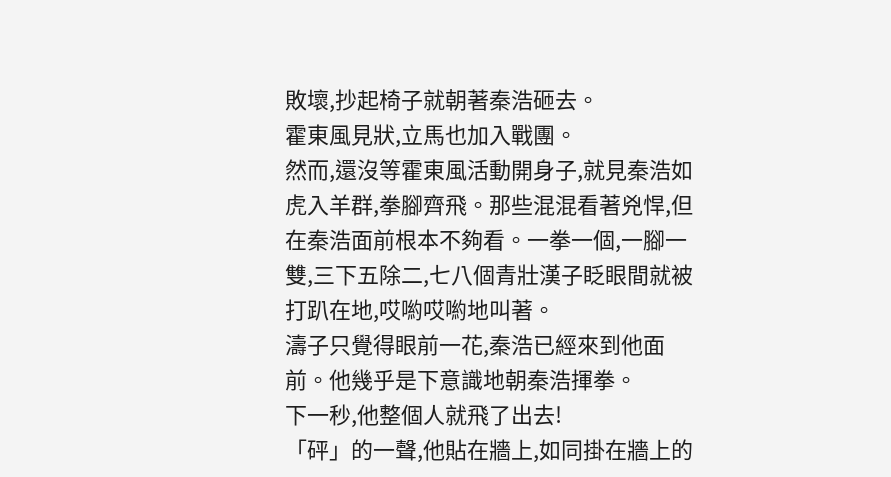敗壞,抄起椅子就朝著秦浩砸去。
霍東風見狀,立馬也加入戰團。
然而,還沒等霍東風活動開身子,就見秦浩如虎入羊群,拳腳齊飛。那些混混看著兇悍,但在秦浩面前根本不夠看。一拳一個,一腳一雙,三下五除二,七八個青壯漢子眨眼間就被打趴在地,哎喲哎喲地叫著。
濤子只覺得眼前一花,秦浩已經來到他面前。他幾乎是下意識地朝秦浩揮拳。
下一秒,他整個人就飛了出去!
「砰」的一聲,他貼在牆上,如同掛在牆上的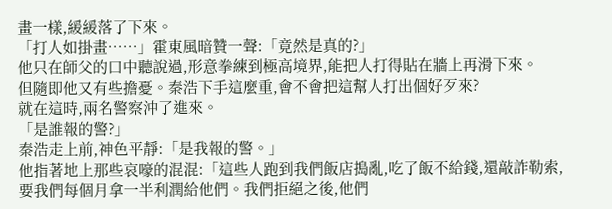畫一樣,緩緩落了下來。
「打人如掛畫……」霍東風暗贊一聲:「竟然是真的?」
他只在師父的口中聽說過,形意拳練到極高境界,能把人打得貼在牆上再滑下來。
但隨即他又有些擔憂。秦浩下手這麼重,會不會把這幫人打出個好歹來?
就在這時,兩名警察沖了進來。
「是誰報的警?」
秦浩走上前,神色平靜:「是我報的警。」
他指著地上那些哀嚎的混混:「這些人跑到我們飯店搗亂,吃了飯不給錢,還敲詐勒索,要我們每個月拿一半利潤給他們。我們拒絕之後,他們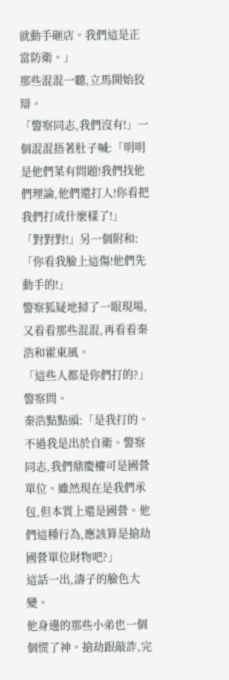就動手砸店。我們這是正當防衛。」
那些混混一聽,立馬開始狡辯。
「警察同志,我們沒有!」一個混混捂著肚子喊:「明明是他們菜有問題!我們找他們理論,他們還打人!你看把我們打成什麼樣了!」
「對對對!」另一個附和:「你看我臉上這傷!他們先動手的!」
警察狐疑地掃了一眼現場,又看看那些混混,再看看秦浩和霍東風。
「這些人都是你們打的?」警察問。
秦浩點點頭:「是我打的。不過我是出於自衛。警察同志,我們鼎慶樓可是國營單位。雖然現在是我們承包,但本質上還是國營。他們這種行為,應該算是搶劫國營單位財物吧?」
這話一出,濤子的臉色大變。
他身邊的那些小弟也一個個慌了神。搶劫跟敲詐,完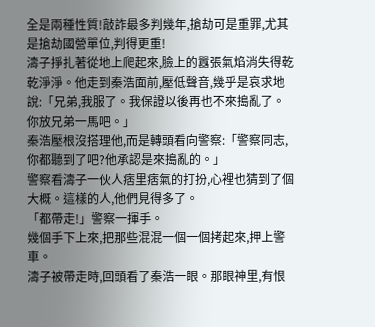全是兩種性質!敲詐最多判幾年,搶劫可是重罪,尤其是搶劫國營單位,判得更重!
濤子掙扎著從地上爬起來,臉上的囂張氣焰消失得乾乾淨淨。他走到秦浩面前,壓低聲音,幾乎是哀求地說:「兄弟,我服了。我保證以後再也不來搗亂了。你放兄弟一馬吧。」
秦浩壓根沒搭理他,而是轉頭看向警察:「警察同志,你都聽到了吧?他承認是來搗亂的。」
警察看濤子一伙人痞里痞氣的打扮,心裡也猜到了個大概。這樣的人,他們見得多了。
「都帶走!」警察一揮手。
幾個手下上來,把那些混混一個一個拷起來,押上警車。
濤子被帶走時,回頭看了秦浩一眼。那眼神里,有恨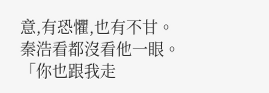意,有恐懼,也有不甘。
秦浩看都沒看他一眼。
「你也跟我走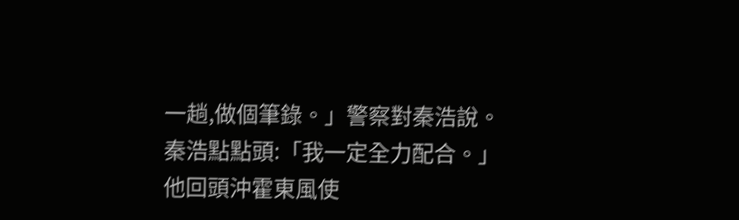一趟,做個筆錄。」警察對秦浩說。
秦浩點點頭:「我一定全力配合。」
他回頭沖霍東風使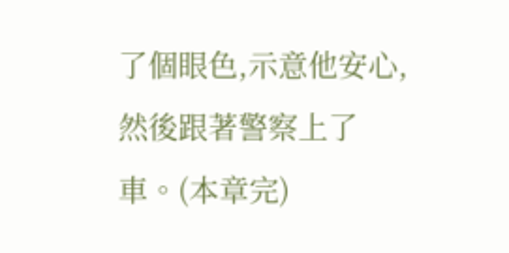了個眼色,示意他安心,然後跟著警察上了車。(本章完)